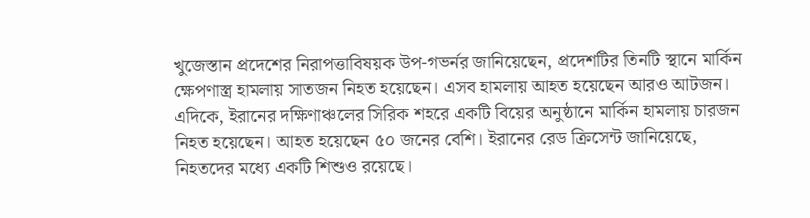খুজেস্তান প্রদেশের নিরাপত্তাবিষয়ক উপ-গভর্নর জানিয়েছেন, প্রদেশটির তিনটি স্থানে মার্কিন ক্ষেপণাস্ত্র হামলায় সাতজন নিহত হয়েছেন। এসব হামলায় আহত হয়েছেন আরও আটজন।
এদিকে, ইরানের দক্ষিণাঞ্চলের সিরিক শহরে একটি বিয়ের অনুষ্ঠানে মার্কিন হামলায় চারজন নিহত হয়েছেন। আহত হয়েছেন ৫০ জনের বেশি। ইরানের রেড ক্রিসেন্ট জানিয়েছে, নিহতদের মধ্যে একটি শিশুও রয়েছে।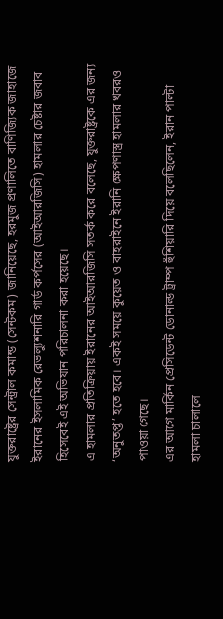যুক্তরাষ্ট্রের সেন্ট্রাল কমান্ড (সেন্টকম) জানিয়েছে, হরমুজ প্রণালিতে বাণিজ্যিক জাহাজে ইরানের ইসলামিক রেভল্যুশনারি গার্ড কর্পসের (আইআরজিসি) হামলার চেষ্টার জবাব হিসেবেই এই অভিযান পরিচালনা করা হয়েছে।
এ হামলার প্রতিক্রিয়ায় ইরানের আইআরজিসি সতর্ক করে বলেছে, যুক্তরাষ্ট্রকে এর জন্য ‘অনুতপ্ত’ হতে হবে। একই সময়ে কুয়েত ও বাহরাইনে ইরানি ক্ষেপণাস্ত্র হামলার খবরও পাওয়া গেছে।
এর আগে মার্কিন প্রেসিডেন্ট ডোনাল্ড ট্রাম্প হুঁশিয়ারি দিয়ে বলেছিলেন, ইরান পাল্টা হামলা চালালে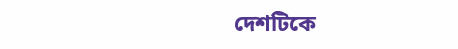দেশটিকে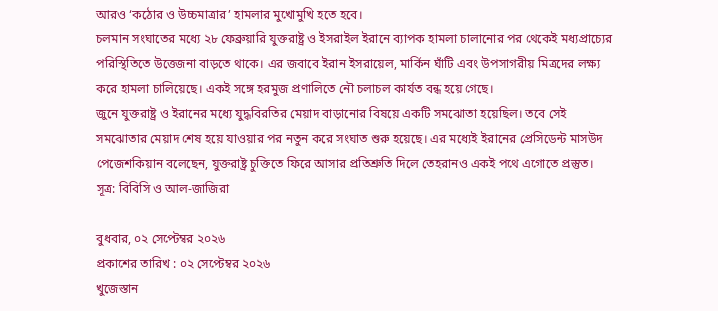আরও ‘কঠোর ও উচ্চমাত্রার’ হামলার মুখোমুখি হতে হবে।
চলমান সংঘাতের মধ্যে ২৮ ফেব্রুয়ারি যুক্তরাষ্ট্র ও ইসরাইল ইরানে ব্যাপক হামলা চালানোর পর থেকেই মধ্যপ্রাচ্যের পরিস্থিতিতে উত্তেজনা বাড়তে থাকে। এর জবাবে ইরান ইসরায়েল, মার্কিন ঘাঁটি এবং উপসাগরীয় মিত্রদের লক্ষ্য করে হামলা চালিয়েছে। একই সঙ্গে হরমুজ প্রণালিতে নৌ চলাচল কার্যত বন্ধ হয়ে গেছে।
জুনে যুক্তরাষ্ট্র ও ইরানের মধ্যে যুদ্ধবিরতির মেয়াদ বাড়ানোর বিষয়ে একটি সমঝোতা হয়েছিল। তবে সেই সমঝোতার মেয়াদ শেষ হয়ে যাওয়ার পর নতুন করে সংঘাত শুরু হয়েছে। এর মধ্যেই ইরানের প্রেসিডেন্ট মাসউদ পেজেশকিয়ান বলেছেন, যুক্তরাষ্ট্র চুক্তিতে ফিরে আসার প্রতিশ্রুতি দিলে তেহরানও একই পথে এগোতে প্রস্তুত।
সূত্র: বিবিসি ও আল-জাজিরা

বুধবার, ০২ সেপ্টেম্বর ২০২৬
প্রকাশের তারিখ : ০২ সেপ্টেম্বর ২০২৬
খুজেস্তান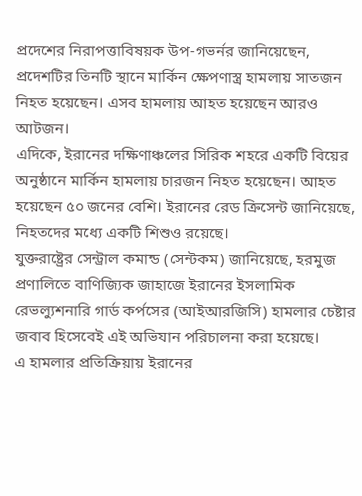প্রদেশের নিরাপত্তাবিষয়ক উপ-গভর্নর জানিয়েছেন, প্রদেশটির তিনটি স্থানে মার্কিন ক্ষেপণাস্ত্র হামলায় সাতজন নিহত হয়েছেন। এসব হামলায় আহত হয়েছেন আরও আটজন।
এদিকে, ইরানের দক্ষিণাঞ্চলের সিরিক শহরে একটি বিয়ের অনুষ্ঠানে মার্কিন হামলায় চারজন নিহত হয়েছেন। আহত হয়েছেন ৫০ জনের বেশি। ইরানের রেড ক্রিসেন্ট জানিয়েছে, নিহতদের মধ্যে একটি শিশুও রয়েছে।
যুক্তরাষ্ট্রের সেন্ট্রাল কমান্ড (সেন্টকম) জানিয়েছে, হরমুজ প্রণালিতে বাণিজ্যিক জাহাজে ইরানের ইসলামিক রেভল্যুশনারি গার্ড কর্পসের (আইআরজিসি) হামলার চেষ্টার জবাব হিসেবেই এই অভিযান পরিচালনা করা হয়েছে।
এ হামলার প্রতিক্রিয়ায় ইরানের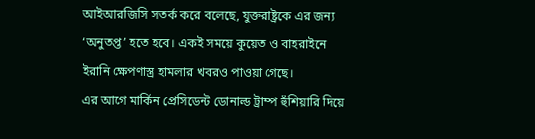আইআরজিসি সতর্ক করে বলেছে, যুক্তরাষ্ট্রকে এর জন্য ‘অনুতপ্ত’ হতে হবে। একই সময়ে কুয়েত ও বাহরাইনে ইরানি ক্ষেপণাস্ত্র হামলার খবরও পাওয়া গেছে।
এর আগে মার্কিন প্রেসিডেন্ট ডোনাল্ড ট্রাম্প হুঁশিয়ারি দিয়ে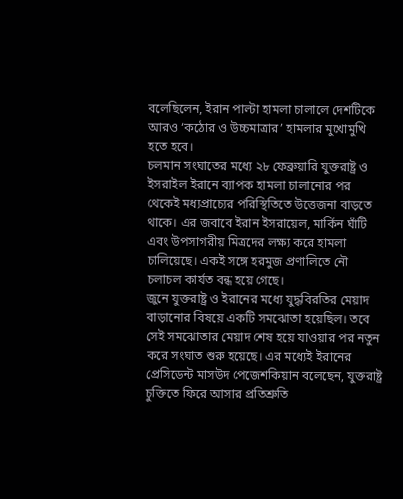বলেছিলেন, ইরান পাল্টা হামলা চালালে দেশটিকে আরও ‘কঠোর ও উচ্চমাত্রার’ হামলার মুখোমুখি হতে হবে।
চলমান সংঘাতের মধ্যে ২৮ ফেব্রুয়ারি যুক্তরাষ্ট্র ও ইসরাইল ইরানে ব্যাপক হামলা চালানোর পর থেকেই মধ্যপ্রাচ্যের পরিস্থিতিতে উত্তেজনা বাড়তে থাকে। এর জবাবে ইরান ইসরায়েল, মার্কিন ঘাঁটি এবং উপসাগরীয় মিত্রদের লক্ষ্য করে হামলা চালিয়েছে। একই সঙ্গে হরমুজ প্রণালিতে নৌ চলাচল কার্যত বন্ধ হয়ে গেছে।
জুনে যুক্তরাষ্ট্র ও ইরানের মধ্যে যুদ্ধবিরতির মেয়াদ বাড়ানোর বিষয়ে একটি সমঝোতা হয়েছিল। তবে সেই সমঝোতার মেয়াদ শেষ হয়ে যাওয়ার পর নতুন করে সংঘাত শুরু হয়েছে। এর মধ্যেই ইরানের প্রেসিডেন্ট মাসউদ পেজেশকিয়ান বলেছেন, যুক্তরাষ্ট্র চুক্তিতে ফিরে আসার প্রতিশ্রুতি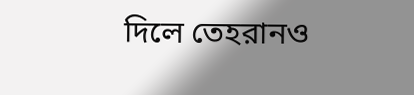দিলে তেহরানও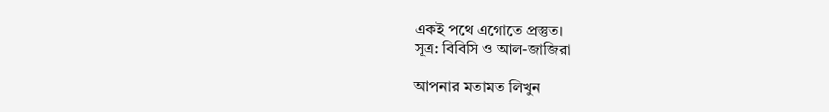একই পথে এগোতে প্রস্তুত।
সূত্র: বিবিসি ও আল-জাজিরা

আপনার মতামত লিখুন